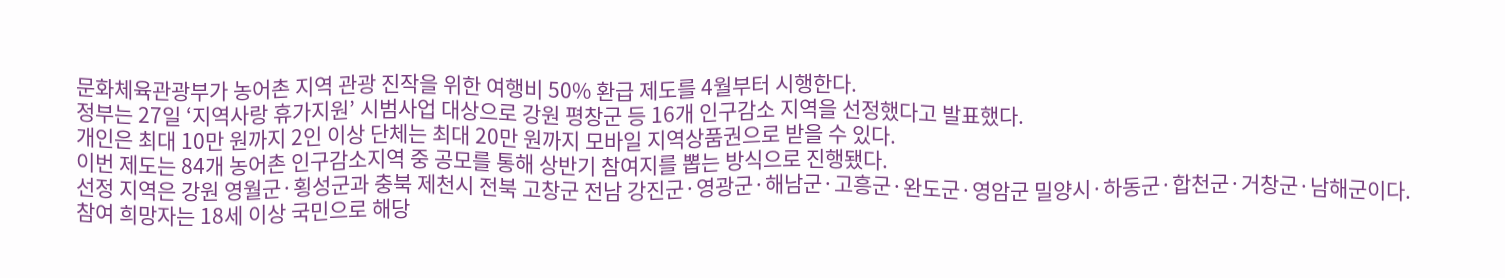문화체육관광부가 농어촌 지역 관광 진작을 위한 여행비 50% 환급 제도를 4월부터 시행한다.
정부는 27일 ‘지역사랑 휴가지원’ 시범사업 대상으로 강원 평창군 등 16개 인구감소 지역을 선정했다고 발표했다.
개인은 최대 10만 원까지 2인 이상 단체는 최대 20만 원까지 모바일 지역상품권으로 받을 수 있다.
이번 제도는 84개 농어촌 인구감소지역 중 공모를 통해 상반기 참여지를 뽑는 방식으로 진행됐다.
선정 지역은 강원 영월군·횡성군과 충북 제천시 전북 고창군 전남 강진군·영광군·해남군·고흥군·완도군·영암군 밀양시·하동군·합천군·거창군·남해군이다.
참여 희망자는 18세 이상 국민으로 해당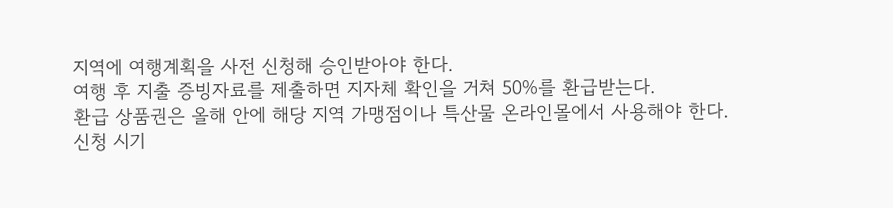지역에 여행계획을 사전 신청해 승인받아야 한다.
여행 후 지출 증빙자료를 제출하면 지자체 확인을 거쳐 50%를 환급받는다.
환급 상품권은 올해 안에 해당 지역 가맹점이나 특산물 온라인몰에서 사용해야 한다.
신청 시기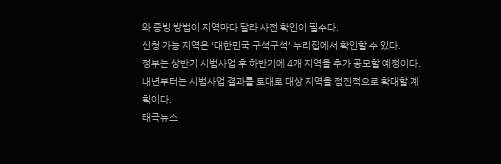와 증빙 방법이 지역마다 달라 사전 확인이 필수다.
신청 가능 지역은 ‘대한민국 구석구석’ 누리집에서 확인할 수 있다.
정부는 상반기 시범사업 후 하반기에 4개 지역을 추가 공모할 예정이다.
내년부터는 시범사업 결과를 토대로 대상 지역을 점진적으로 확대할 계획이다.
태극뉴스